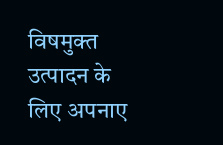विषमुक्त उत्पादन के लिए अपनाए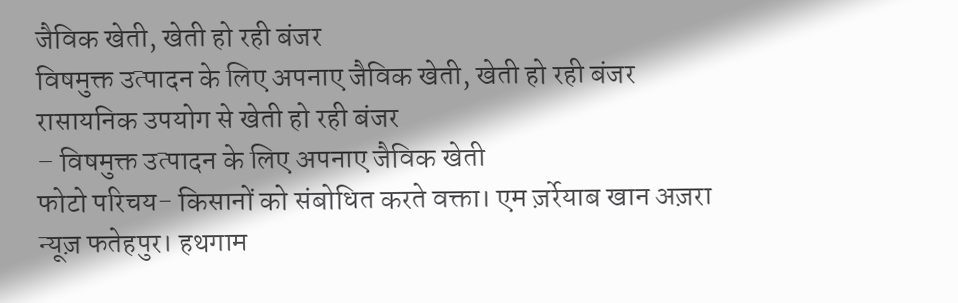जैविक खेती, खेती हो रही बंजर
विषमुक्त उत्पादन के लिए अपनाए जैविक खेती, खेती हो रही बंजर
रासायनिक उपयोग से खेती हो रही बंजर
– विषमुक्त उत्पादन के लिए अपनाए जैविक खेती
फोटो परिचय- किसानों को संबोधित करते वक्ता। एम ज़र्रेयाब खान अज़रा न्यूज़ फतेहपुर। हथगाम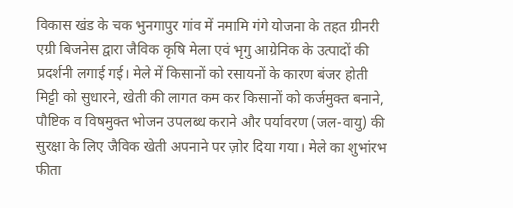विकास खंड के चक भुनगापुर गांव में नमामि गंगे योजना के तहत ग्रीनरी एग्री बिजनेस द्वारा जैविक कृषि मेला एवं भृगु आग्रेनिक के उत्पादों की प्रदर्शनी लगाई गई। मेले में किसानों को रसायनों के कारण बंजर होती मिट्टी को सुधारने, खेती की लागत कम कर किसानों को कर्जमुक्त बनाने, पौष्टिक व विषमुक्त भोजन उपलब्ध कराने और पर्यावरण (जल-वायु) की सुरक्षा के लिए जैविक खेती अपनाने पर ज़ोर दिया गया। मेले का शुभांरभ फीता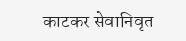काटकर सेवानिवृत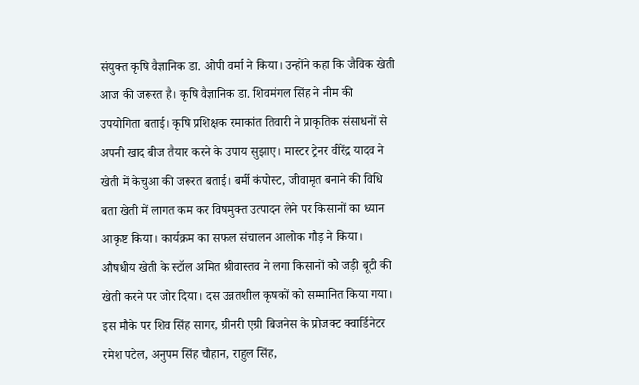संयुक्त कृषि वैज्ञानिक डा. ओपी वर्मा ने किया। उन्होंने कहा कि जैविक खेती आज की जरूरत है। कृषि वैज्ञानिक डा. शिवमंगल सिंह ने नीम की उपयोगिता बताई। कृषि प्रशिक्षक रमाकांत तिवारी ने प्राकृतिक संसाधनों से अपनी खाद बीज तैयार करने के उपाय सुझाए। मास्टर ट्रेनर वीरेंद्र यादव ने खेती में केचुआ की जरूरत बताई। बर्मी कंपोस्ट, जीवामृत बनाने की विधि बता खेती में लागत कम कर विषमुक्त उत्पादन लेने पर किसानों का ध्यान आकृष्ट किया। कार्यक्रम का सफल संचालन आलोक गौड़ ने किया। औषधीय खेती के स्टॉल अमित श्रीवास्तव ने लगा किसानों को जड़ी बूटी की खेती करने पर जोर दिया। दस उन्नतशील कृषकों को सम्मानित किया गया। इस मौके पर शिव सिंह सागर, ग्रीनरी एग्री बिजनेस के प्रोजक्ट क्वार्डिनेटर रमेश पटेल, अनुपम सिंह चौहान, राहुल सिंह,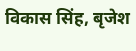विकास सिंह, बृजेश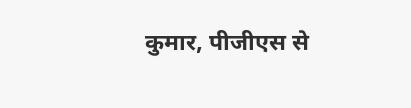कुमार, पीजीएस से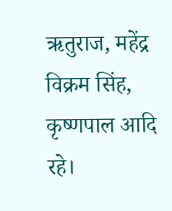ऋतुराज, महेंद्र विक्रम सिंह, कृष्णपाल आदि रहे।